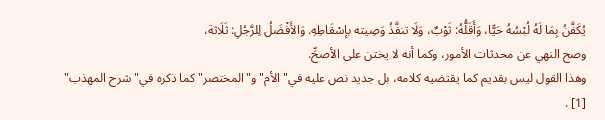يُكَفَّنُ بِمَا لَهُ لُبْسُهُ حَيًّا، وَأَقَلُّهُ: ثَوْبٌ، وَلَا تنفَّذُ وَصِيته بإسْقَاطِهِ. وَالأَفْضَلُ لِلرَّجُلِ: ثَلَاثة،
وصح النهي عن محدثات الأمور، وكما أنه لا يختن على الأصحِّ.
وهذا القول ليس بقديم كما يقتضيه كلامه، بل جديد نص عليه في"الأم"و"المختصر"كما ذكره في"شرح المهذب" [1] .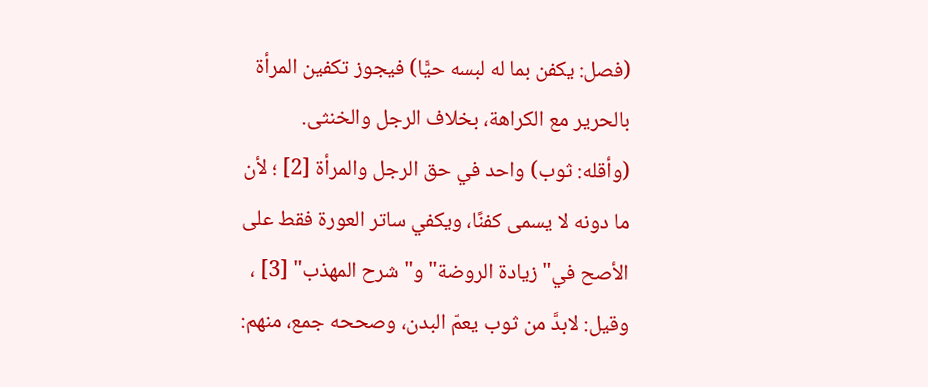(فصل: يكفن بما له لبسه حيًّا) فيجوز تكفين المرأة بالحرير مع الكراهة، بخلاف الرجل والخنثى.
(وأقله: ثوب) واحد في حق الرجل والمرأة [2] ؛ لأن ما دونه لا يسمى كفنًا، ويكفي ساتر العورة فقط على الأصح في"زيادة الروضة"و"شرح المهذب" [3] ، وقيل: لابدَّ من ثوب يعمّ البدن، وصححه جمع، منهم: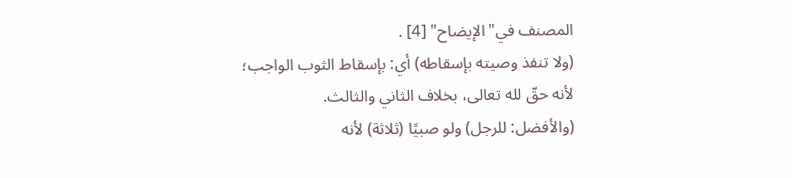المصنف في"الإيضاح" [4] .
(ولا تنفذ وصيته بإسقاطه) أي: بإسقاط الثوب الواجب؛ لأنه حقّ لله تعالى، بخلاف الثاني والثالث.
(والأفضل: للرجل) ولو صبيًا (ثلاثة) لأنه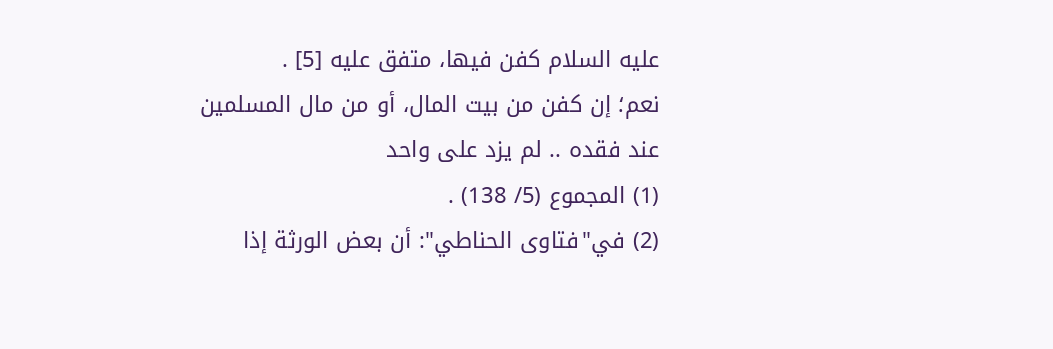عليه السلام كفن فيها، متفق عليه [5] .
نعم؛ إن كفن من بيت المال، أو من مال المسلمين عند فقده .. لم يزد على واحد
(1) المجموع (5/ 138) .
(2) في"فتاوى الحناطي": أن بعض الورثة إذا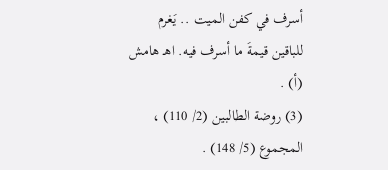أسرف في كفن الميت .. يَغرم للباقين قيمةَ ما أسرف فيه. اهـ هامش (أ) .
(3) روضة الطالبين (2/ 110) ، المجموع (5/ 148) .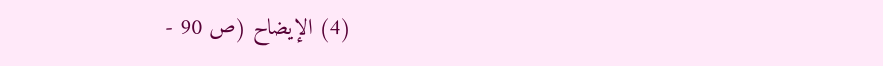(4) الإيضاح (ص 90 -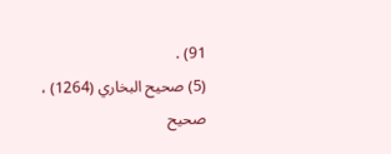91) .
(5) صحيح البخاري (1264) ، صحيح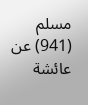مسلم (941) عن عائشة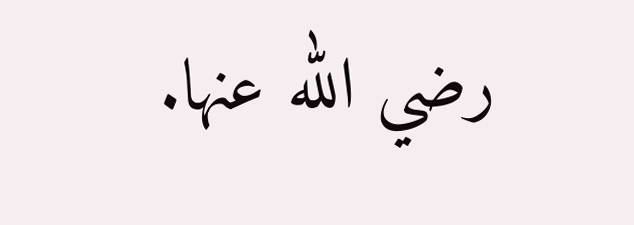رضي الله عنها.